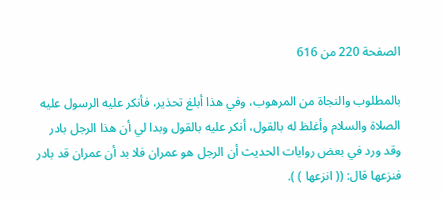الصفحة 220 من 616

بالمطلوب والنجاة من المرهوب، وفي هذا أبلغ تحذير، فأنكر عليه الرسول عليه الصلاة والسلام وأغلظ له بالقول، أنكر عليه بالقول وبدا لي أن هذا الرجل بادر وقد ورد في بعض روايات الحديث أن الرجل هو عمران فلا بد أن عمران قد بادر فنزعها قال: (( انزعها ) ).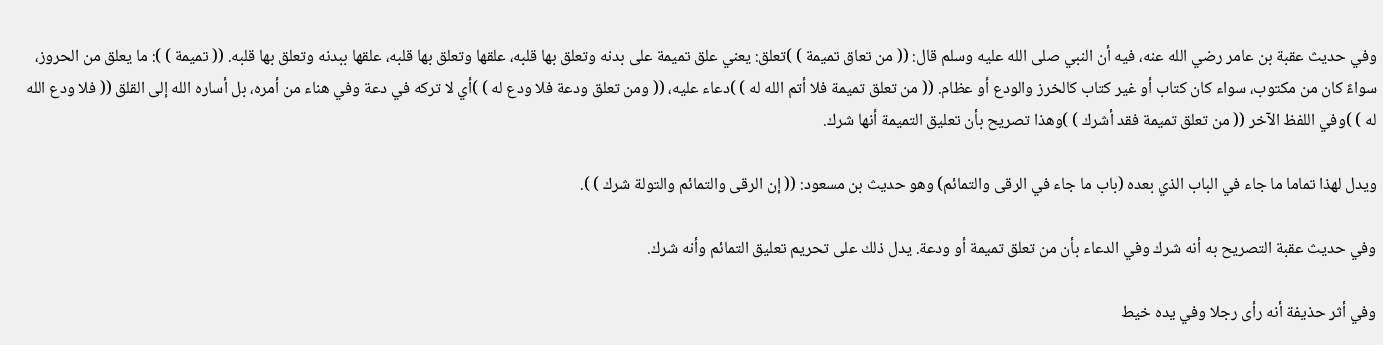وفي حديث عقبة بن عامر رضي الله عنه، فيه أن النبي صلى الله عليه وسلم قال: (( من تعاق تميمة ) )تعلق: يعني علق تميمة على بدنه وتعلق بها قلبه، علقها وتعلق بها قلبه، علقها ببدنه وتعلق بها قلبه. (( تميمة ) ): ما يعلق من الحروز، سواءً كان من مكتوب، سواء كان كتاب أو غير كتاب كالخرز والودع أو عظام. (( من تعلق تميمة فلا أتم الله له ) )دعاء عليه، (( ومن تعلق ودعة فلا ودع له ) )أي لا تركه في دعة وفي هناء من أمره، بل أساره الله إلى القلق (( فلا ودع الله له ) )وفي اللفظ الآخر (( من تعلق تميمة فقد أشرك ) )وهذا تصريح بأن تعليق التميمة أنها شرك.

ويدل لهذا تماما ما جاء في الباب الذي بعده (باب ما جاء في الرقى والتمائم) وهو حديث بن مسعود: (( إن الرقى والتمائم والتولة شرك ) ).

وفي حديث عقبة التصريح به أنه شرك وفي الدعاء بأن من تعلق تميمة أو ودعة. يدل ذلك على تحريم تعليق التمائم وأنه شرك.

وفي أثر حذيفة أنه رأى رجلا وفي يده خيط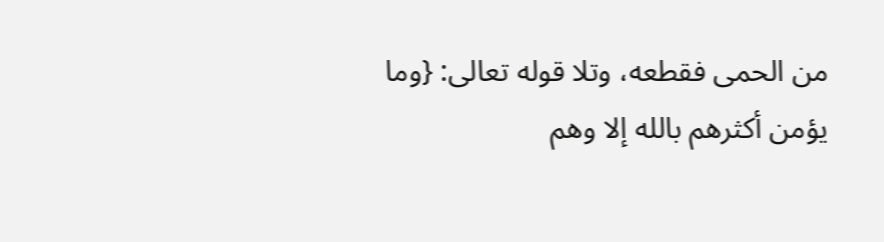من الحمى فقطعه، وتلا قوله تعالى: {وما يؤمن أكثرهم بالله إلا وهم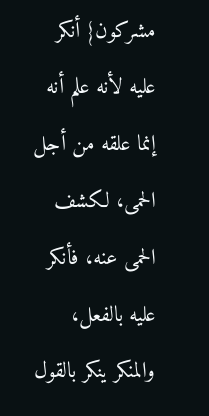مشركون} أنكر عليه لأنه علم أنه إنما علقه من أجل الحمى، لكشف الحمى عنه، فأنكر عليه بالفعل، والمنكر ينكر بالقول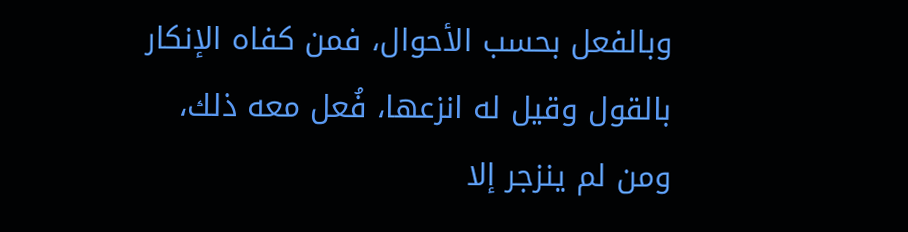وبالفعل بحسب الأحوال، فمن كفاه الإنكار بالقول وقيل له انزعها، فُعل معه ذلك، ومن لم ينزجر إلا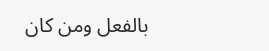بالفعل ومن كان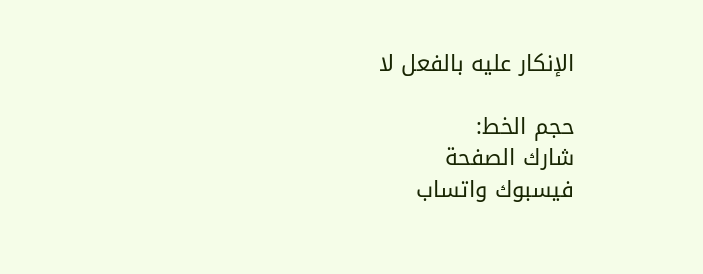الإنكار عليه بالفعل لا

حجم الخط:
شارك الصفحة
فيسبوك واتساب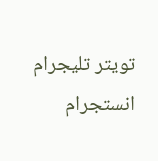تويتر تليجرام انستجرام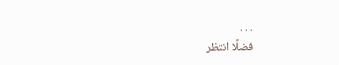. . .
فضلًا انتظر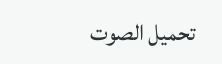تحميل الصوت